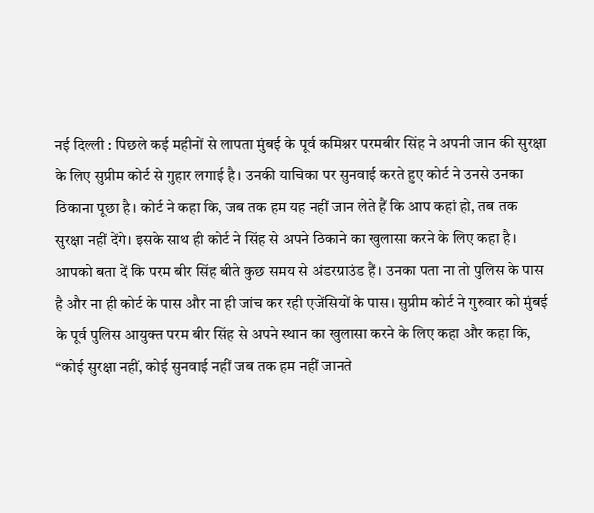नई दिल्ली : पिछले कई महीनों से लापता मुंबई के पूर्व कमिश्नर परमबीर सिंह ने अपनी जान की सुरक्षा के लिए सुप्रीम कोर्ट से गुहार लगाई है। उनकी याचिका पर सुनवाई करते हुए कोर्ट ने उनसे उनका ठिकाना पूछा है। कोर्ट ने कहा कि, जब तक हम यह नहीं जान लेते हैं कि आप कहां हो, तब तक सुरक्षा नहीं देंगे। इसके साथ ही कोर्ट ने सिंह से अपने ठिकाने का खुलासा करने के लिए कहा है।
आपको बता दें कि परम बीर सिंह बीते कुछ समय से अंडरग्राउंड हैं। उनका पता ना तो पुलिस के पास है और ना ही कोर्ट के पास और ना ही जांच कर रही एजेंसियों के पास। सुप्रीम कोर्ट ने गुरुवार को मुंबई के पूर्व पुलिस आयुक्त परम बीर सिंह से अपने स्थान का खुलासा करने के लिए कहा और कहा कि, “कोई सुरक्षा नहीं, कोई सुनवाई नहीं जब तक हम नहीं जानते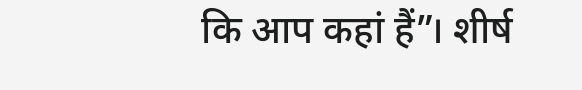कि आप कहां हैं”। शीर्ष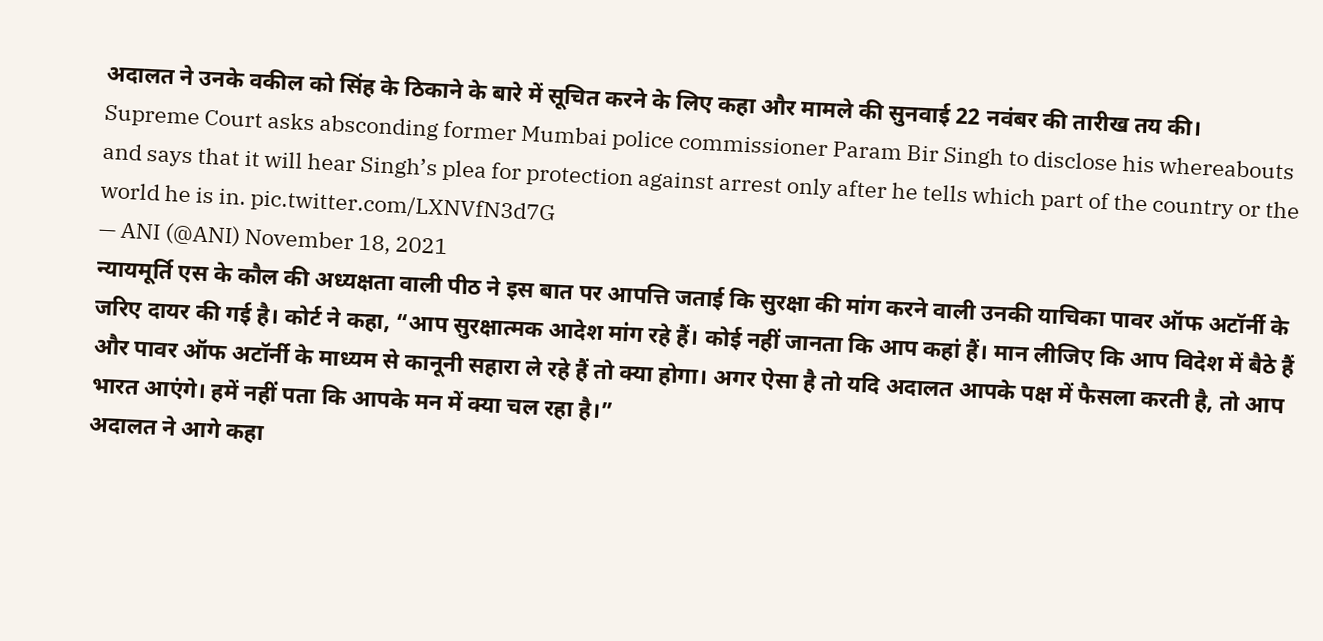अदालत ने उनके वकील को सिंह के ठिकाने के बारे में सूचित करने के लिए कहा और मामले की सुनवाई 22 नवंबर की तारीख तय की।
Supreme Court asks absconding former Mumbai police commissioner Param Bir Singh to disclose his whereabouts and says that it will hear Singh’s plea for protection against arrest only after he tells which part of the country or the world he is in. pic.twitter.com/LXNVfN3d7G
— ANI (@ANI) November 18, 2021
न्यायमूर्ति एस के कौल की अध्यक्षता वाली पीठ ने इस बात पर आपत्ति जताई कि सुरक्षा की मांग करने वाली उनकी याचिका पावर ऑफ अटॉर्नी के जरिए दायर की गई है। कोर्ट ने कहा, “आप सुरक्षात्मक आदेश मांग रहे हैं। कोई नहीं जानता कि आप कहां हैं। मान लीजिए कि आप विदेश में बैठे हैं और पावर ऑफ अटॉर्नी के माध्यम से कानूनी सहारा ले रहे हैं तो क्या होगा। अगर ऐसा है तो यदि अदालत आपके पक्ष में फैसला करती है, तो आप भारत आएंगे। हमें नहीं पता कि आपके मन में क्या चल रहा है।”
अदालत ने आगे कहा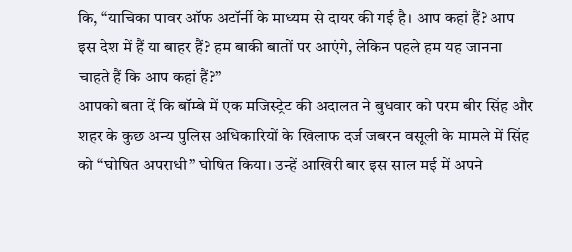कि, “याचिका पावर ऑफ अटॉर्नी के माध्यम से दायर की गई है। आप कहां हैं? आप इस देश में हैं या बाहर हैं? हम बाकी बातों पर आएंगे, लेकिन पहले हम यह जानना चाहते हैं कि आप कहां हैं?”
आपको बता दें कि बॉम्बे में एक मजिस्ट्रेट की अदालत ने बुधवार को परम बीर सिंह और शहर के कुछ अन्य पुलिस अधिकारियों के खिलाफ दर्ज जबरन वसूली के मामले में सिंह को “घोषित अपराधी” घोषित किया। उन्हें आखिरी बार इस साल मई में अपने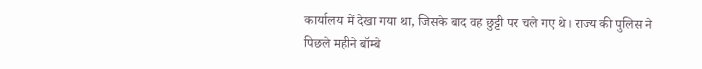कार्यालय में देखा गया था, जिसके बाद वह छुट्टी पर चले गए थे। राज्य की पुलिस ने पिछले महीने बॉम्बे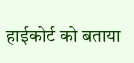हाईकोर्ट को बताया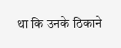था कि उनके ठिकाने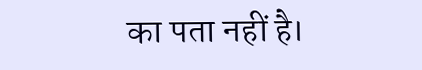का पता नहीं है।